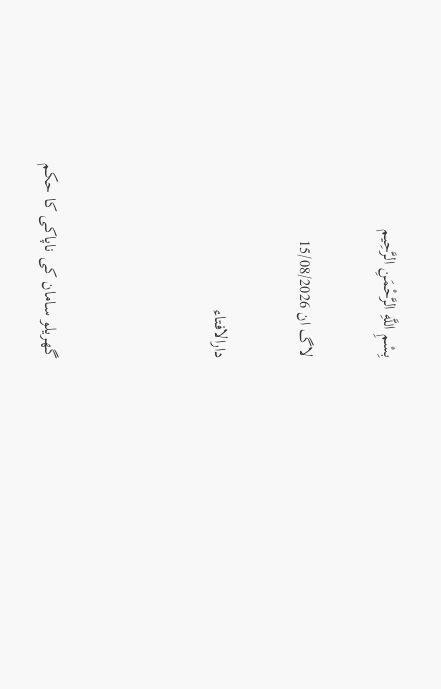بِسْمِ اللَّهِ الرَّحْمَنِ الرَّحِيم

لاگ ان 15/08/2026

دارالافتاء



گھریلو سامان کی ناپاکی کا حکم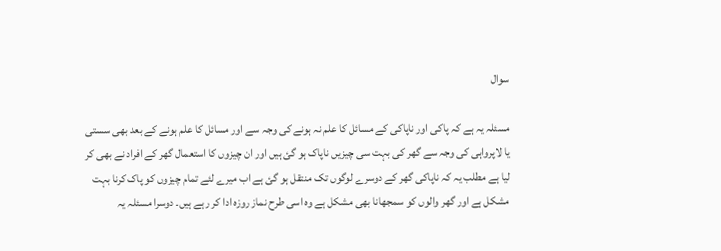سوال

مسئلہ یہ ہے کہ پاکی اور ناپاکی کے مسائل کا علم نہ ہونے کی وجہ سے اور مسائل کا علم ہونے کے بعد بھی سستی یا لاپرواہی کی وجہ سے گھر کی بہت سی چیزیں ناپاک ہو گئ ہیں اور ان چیزوں کا استعمال گھر کے افراد نے بھی کر لیا ہے مطلب یہ کہ ناپاکی گھر کے دوسرے لوگوں تک منتقل ہو گئ ہے اب میرے لئے تمام چیزوں کو پاک کرنا بہت مشکل ہے اور گھر والوں کو سمجھانا بھی مشکل ہے وہ اسی طرح نماز روزہ ادا کر رہے ہیں۔ دوسرا مسئلہ یہ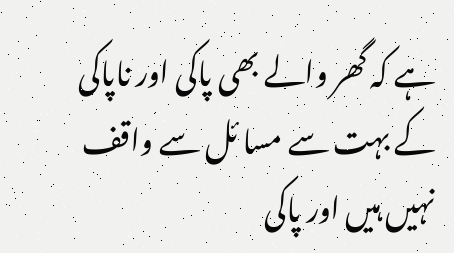ہے کہ گھر والے بھی پاکی اور ناپاکی کے بہت سے مسا ئل سے واقف نہیں ہیں اور پاکی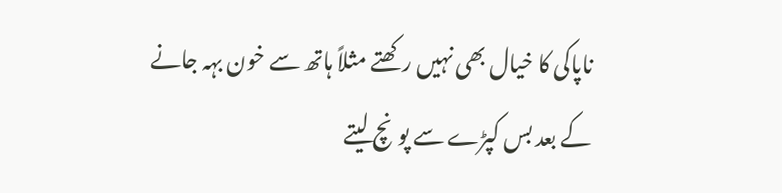ناپاکی کا خیال بھی نہیں رکھتے مثلاً ہاتھ سے خون بہہ جانے کے بعد بس کپڑے سے پونچ لیتے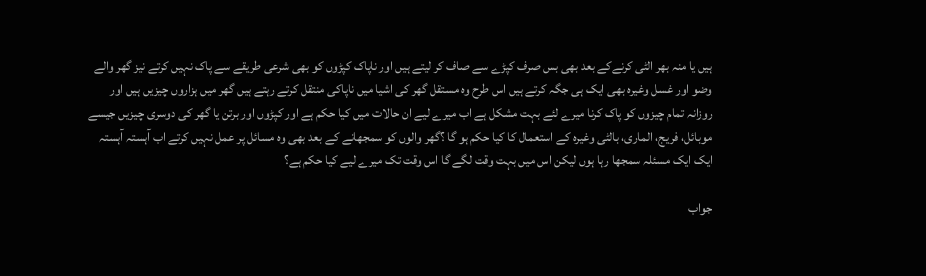ہیں یا منہ بھر الٹی کرنےکے بعد بھی بس صرف کپڑے سے صاف کر لیتے ہیں اور ناپاک کپڑوں کو بھی شرعی طریقے سے پاک نہیں کرتے نیز گھر والے وضو اور غسل وغیرہ بھی ایک ہی جگہ کرتے ہیں اس طرح وہ مستقل گھر کی اشیا میں ناپاکی منتقل کرتے رہتے ہیں گھر میں ہزاروں چیزیں ہیں اور روزانہ تمام چیزوں کو پاک کرنا میرے لئے بہت مشکل ہے اب میرے لیے ان حالات میں کیا حکم ہے اور کپڑوں اور برتن یا گھر کی دوسری چیزیں جیسے موبائل، فریج، الماری، بالٹی وغیرہ کے استعمال کا کیا حکم ہو گا ؟گھر والوں کو سمجھانے کے بعد بھی وہ مسائل پر عمل نہیں کرتے اب آہستہ آہستہ ایک ایک مسئلہ سمجھا رہا ہوں لیکن اس میں بہت وقت لگے گا اس وقت تک میرے لیے کیا حکم ہے؟

جواب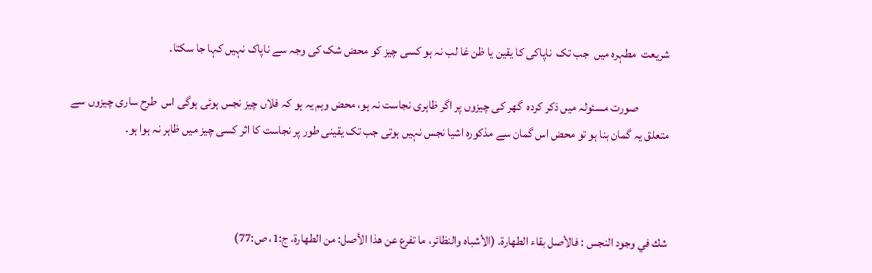شریعت  مطہرہ میں  جب تک  ناپاکی کا یقین یا ظن غا لب نہ ہو کسی چیز کو محض شک کی وجہ سے ناپاک نہیں کہا جا سکتا۔

             صورت مسئولہ میں ذکر کردہ  گھر کی چیزوں پر اگر ظاہری نجاست نہ ہو، محض وہم یہ ہو کہ فلاں چیز نجس ہوئی ہوگی اس  طرح ساری چیزوں سے متعلق یہ گمان بنا ہو تو محض اس گمان سے مذکورہ اشیا نجس نہیں ہوتی جب تک یقینی طور پر نجاست کا اثر کسی چیز میں ظاہر نہ ہوا ہو۔



شك في وجود النجس : فالأصل بقاء الطهارة. (الأشباه والنظائر، ما تفرع عن هذا الأصل: من الطهارة، ج:1، ص:77)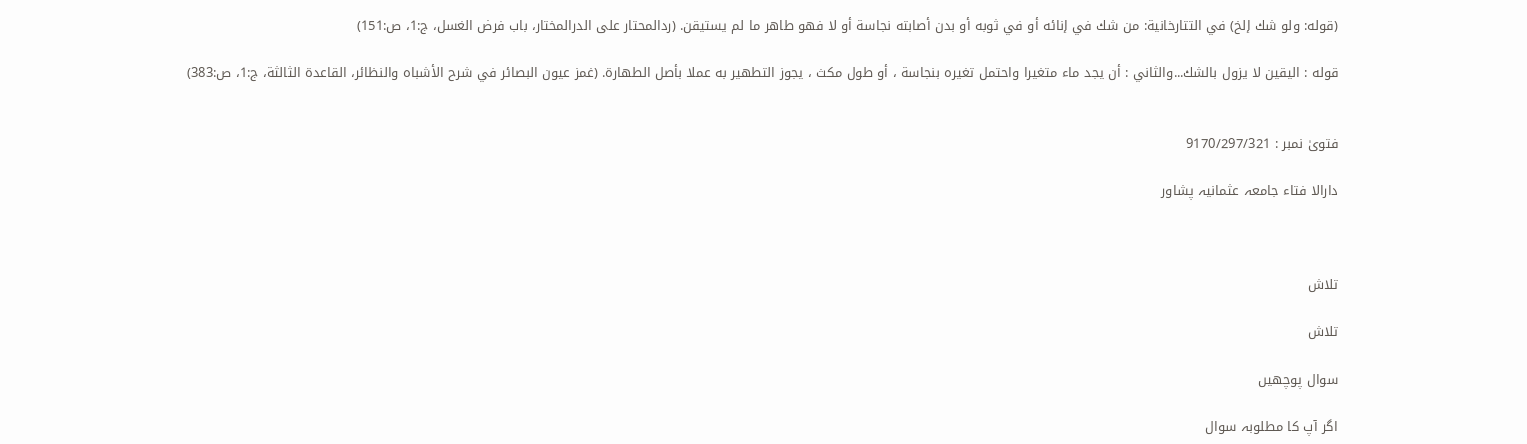(قوله: ولو شك إلخ) في التتارخانية: من شك في إنائه أو في ثوبه أو بدن أصابته نجاسة أو لا فهو طاهر ما لم يستيقن. (ردالمحتار على الدرالمختار، باب فرض الغسل، ج:1، ص:151)

قوله : اليقين لا يزول بالشك...والثاني : أن يجد ماء متغيرا واحتمل تغيره بنجاسة ، أو طول مكث ، يجوز التطهير به عملا بأصل الطهارة. (غمز عيون البصائر في شرح الأشباه والنظائر، القاعدة الثالثة، ج:1، ص:383)


فتویٰ نمبر : 9170/297/321

دارالا فتاء جامعہ عثمانیہ پشاور



تلاش

تلاش

سوال پوچھیں

اگر آپ کا مطلوبہ سوال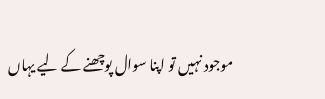موجود نہیں تو اپنا سوال پوچھنے کے لیے یہاں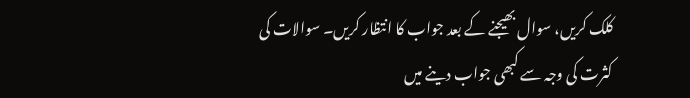کلک کریں، سوال بھیجنے کے بعد جواب کا انتظار کریں۔ سوالات کی کثرت کی وجہ سے کبھی جواب دینے میں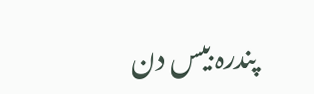پندرہ بیس دن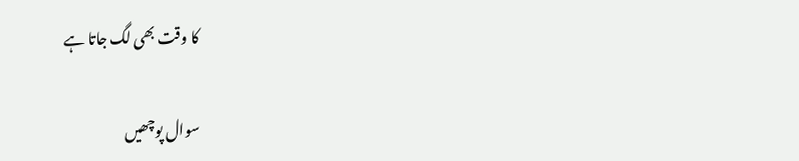کا وقت بھی لگ جاتا ہے

سوال پوچھیں